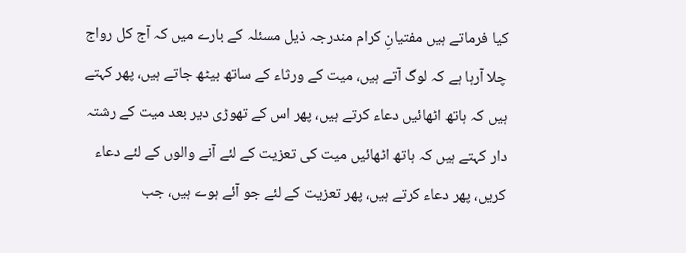کیا فرماتے ہیں مفتیانِ کرام مندرجہ ذیل مسئلہ کے بارے میں کہ آج کل رواج چلا آرہا ہے کہ لوگ آتے ہیں، میت کے ورثاء کے ساتھ بیٹھ جاتے ہیں، پھر کہتے ہیں کہ ہاتھ اٹھائیں دعاء کرتے ہیں، پھر اس کے تھوڑی دیر بعد میت کے رشتہ دار کہتے ہیں کہ ہاتھ اٹھائیں میت کی تعزیت کے لئے آنے والوں کے لئے دعاء کریں، پھر دعاء کرتے ہیں، پھر تعزیت کے لئے جو آئے ہوے ہیں، جب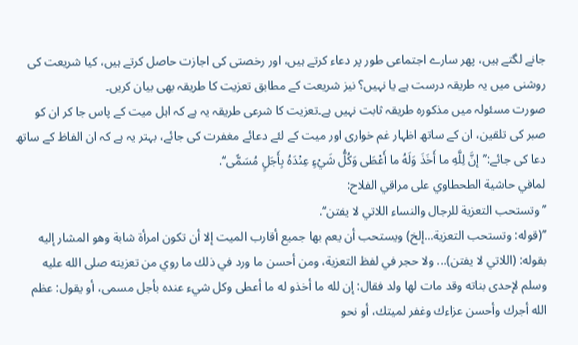جانے لگتے ہیں، پھر سارے اجتماعی طور پر دعاء کرتے ہیں، اور رخصتی کی اجازت حاصل کرتے ہیں، کیا شریعت کی روشنی میں یہ طریقہ درست ہے یا نہیں؟ نیز شریعت کے مطابق تعزیت کا طریقہ بھی بیان کریں۔
صورت مسئولہ میں مذکورہ طریقہ ثابت نہیں ہے۔تعزیت کا شرعی طریقہ یہ ہے کہ اہل میت کے پاس جا کر ان کو صبر کی تلقین، ان کے ساتھ اظہار غم خواری اور میت کے لئے دعائے مغفرت کی جائے، بہتر یہ ہے کہ ان الفاظ کے ساتھ دعا کی جائے:’’إنَّ لِلَّهِ ما أَخَذَ وَلَهُ ما أَعْطَى وَكُلُّ شَيْءٍ عِنْدَهُ بِأَجَلٍ مُسَمًّى‘‘.
لمافي حاشية الطحطاوي على مراقي الفلاح:
’’وتستحب التعزية للرجال والنساء اللاتي لا يفتن‘‘.
’’(قوله: وتستحب التعزية...إلخ) ويستحب أن يعم بها جميع أقارب الميت إلا أن تكون امرأة شابة وهو المشار إليه بقوله: (اللاتي لا يفتن)... ولا حجر في لفظ التعزية، ومن أحسن ما ورد في ذلك ما روي من تعزيته صلى الله عليه وسلم لإحدى بناته وقد مات لها ولد فقال: إن لله ما أخذو له ما أعطى وكل شيء عنده بأجل مسمى، أو يقول: عظم الله أجرك وأحسن عزاءك وغفر لميتك، أو نحو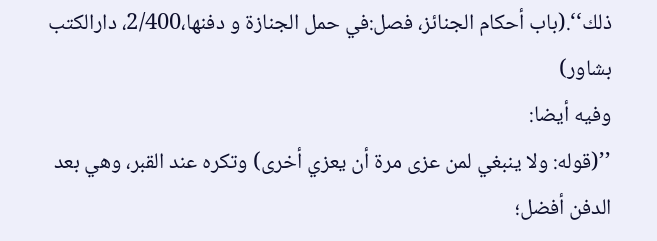ذلك‘‘.(باب أحكام الجنائز، فصل:في حمل الجنازة و دفنها،2/400، دارالكتب بشاور)
وفيه أيضا:
’’(قوله: ولا ينبغي لمن عزى مرة أن يعزي أخرى) وتكره عند القبر، وهي بعد الدفن أفضل؛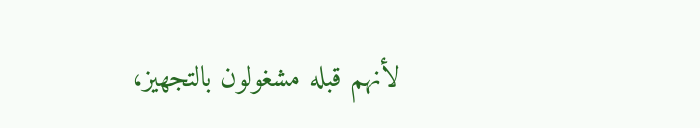لأنهم قبله مشغولون بالتجهيز،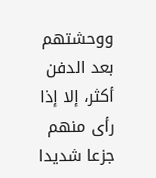ووحشتهم بعد الدفن أكثر، إلا إذا رأى منهم جزعا شديدا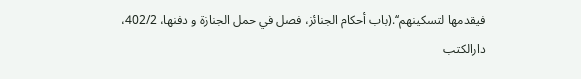فيقدمها لتسكينهم‘‘.(باب أحكام الجنائز، فصل في حمل الجنازة و دفنها، 402/2، دارالكتب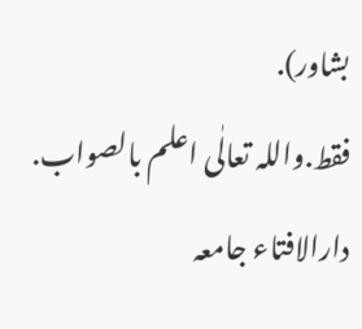بشاور).
فقط.واللہ تعالٰی اعلم بالصواب.
دارالافتاء جامعہ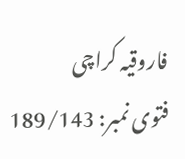فاروقیہ کراچی
فتوی نمبر: 189/143